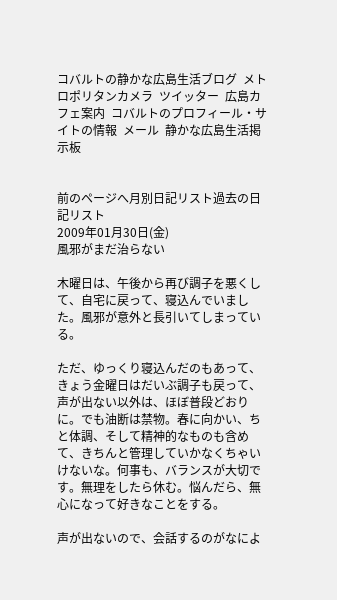コバルトの静かな広島生活ブログ  メトロポリタンカメラ  ツイッター  広島カフェ案内  コバルトのプロフィール・サイトの情報  メール  静かな広島生活掲示板


前のページへ月別日記リスト過去の日記リスト
2009年01月30日(金)
風邪がまだ治らない

木曜日は、午後から再び調子を悪くして、自宅に戻って、寝込んでいました。風邪が意外と長引いてしまっている。

ただ、ゆっくり寝込んだのもあって、きょう金曜日はだいぶ調子も戻って、声が出ない以外は、ほぼ普段どおりに。でも油断は禁物。春に向かい、ちと体調、そして精神的なものも含めて、きちんと管理していかなくちゃいけないな。何事も、バランスが大切です。無理をしたら休む。悩んだら、無心になって好きなことをする。

声が出ないので、会話するのがなによ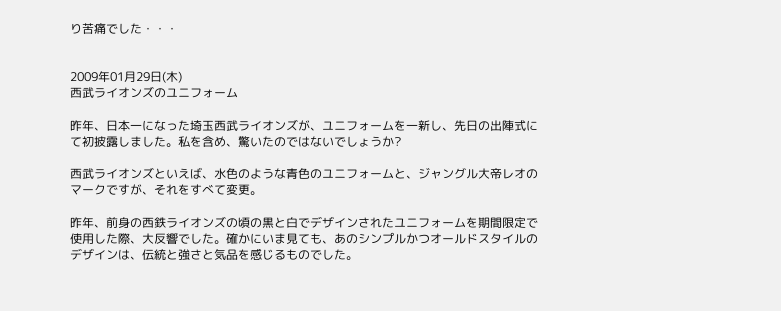り苦痛でした・・・


2009年01月29日(木)
西武ライオンズのユニフォーム

昨年、日本一になった埼玉西武ライオンズが、ユニフォームを一新し、先日の出陣式にて初披露しました。私を含め、驚いたのではないでしょうか?

西武ライオンズといえば、水色のような青色のユニフォームと、ジャングル大帝レオのマークですが、それをすべて変更。

昨年、前身の西鉄ライオンズの頃の黒と白でデザインされたユニフォームを期間限定で使用した際、大反響でした。確かにいま見ても、あのシンプルかつオールドスタイルのデザインは、伝統と強さと気品を感じるものでした。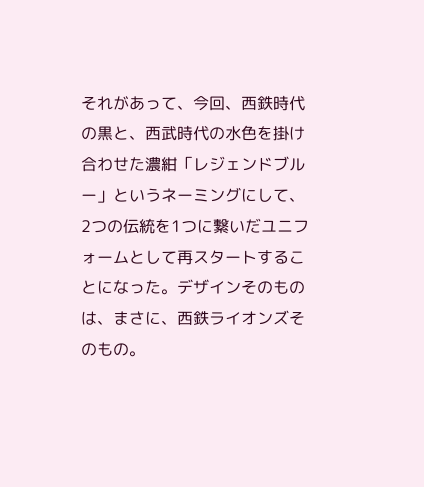それがあって、今回、西鉄時代の黒と、西武時代の水色を掛け合わせた濃紺「レジェンドブルー」というネーミングにして、2つの伝統を1つに繋いだユニフォームとして再スタートすることになった。デザインそのものは、まさに、西鉄ライオンズそのもの。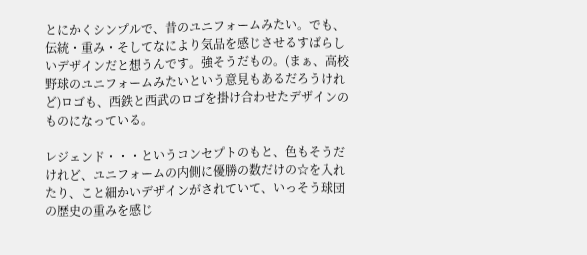とにかくシンプルで、昔のユニフォームみたい。でも、伝統・重み・そしてなにより気品を感じさせるすばらしいデザインだと想うんです。強そうだもの。(まぁ、高校野球のユニフォームみたいという意見もあるだろうけれど)ロゴも、西鉄と西武のロゴを掛け合わせたデザインのものになっている。

レジェンド・・・というコンセプトのもと、色もそうだけれど、ユニフォームの内側に優勝の数だけの☆を入れたり、こと細かいデザインがされていて、いっそう球団の歴史の重みを感じ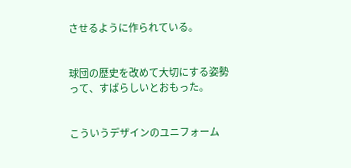させるように作られている。


球団の歴史を改めて大切にする姿勢って、すばらしいとおもった。


こういうデザインのユニフォーム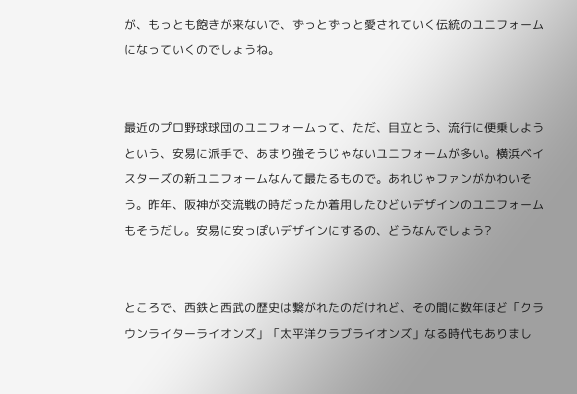が、もっとも飽きが来ないで、ずっとずっと愛されていく伝統のユニフォームになっていくのでしょうね。


最近のプロ野球球団のユニフォームって、ただ、目立とう、流行に便乗しようという、安易に派手で、あまり強そうじゃないユニフォームが多い。横浜ベイスターズの新ユニフォームなんて最たるもので。あれじゃファンがかわいそう。昨年、阪神が交流戦の時だったか着用したひどいデザインのユニフォームもそうだし。安易に安っぽいデザインにするの、どうなんでしょう?


ところで、西鉄と西武の歴史は繋がれたのだけれど、その間に数年ほど「クラウンライターライオンズ」「太平洋クラブライオンズ」なる時代もありまし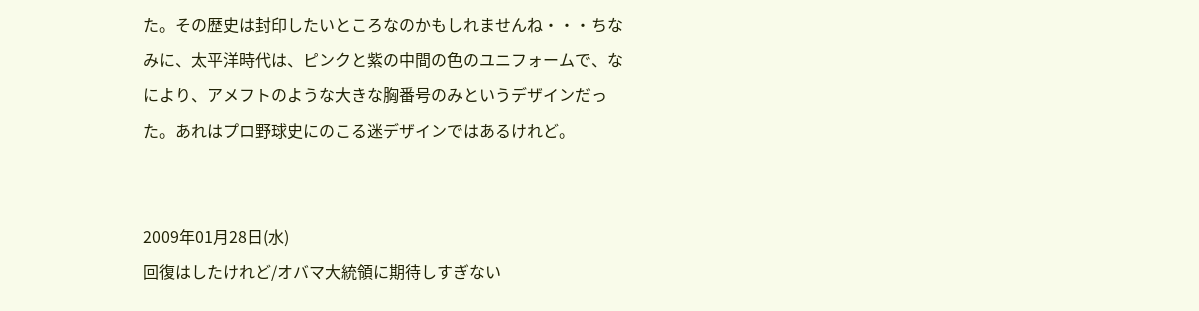た。その歴史は封印したいところなのかもしれませんね・・・ちなみに、太平洋時代は、ピンクと紫の中間の色のユニフォームで、なにより、アメフトのような大きな胸番号のみというデザインだった。あれはプロ野球史にのこる迷デザインではあるけれど。


2009年01月28日(水)
回復はしたけれど/オバマ大統領に期待しすぎない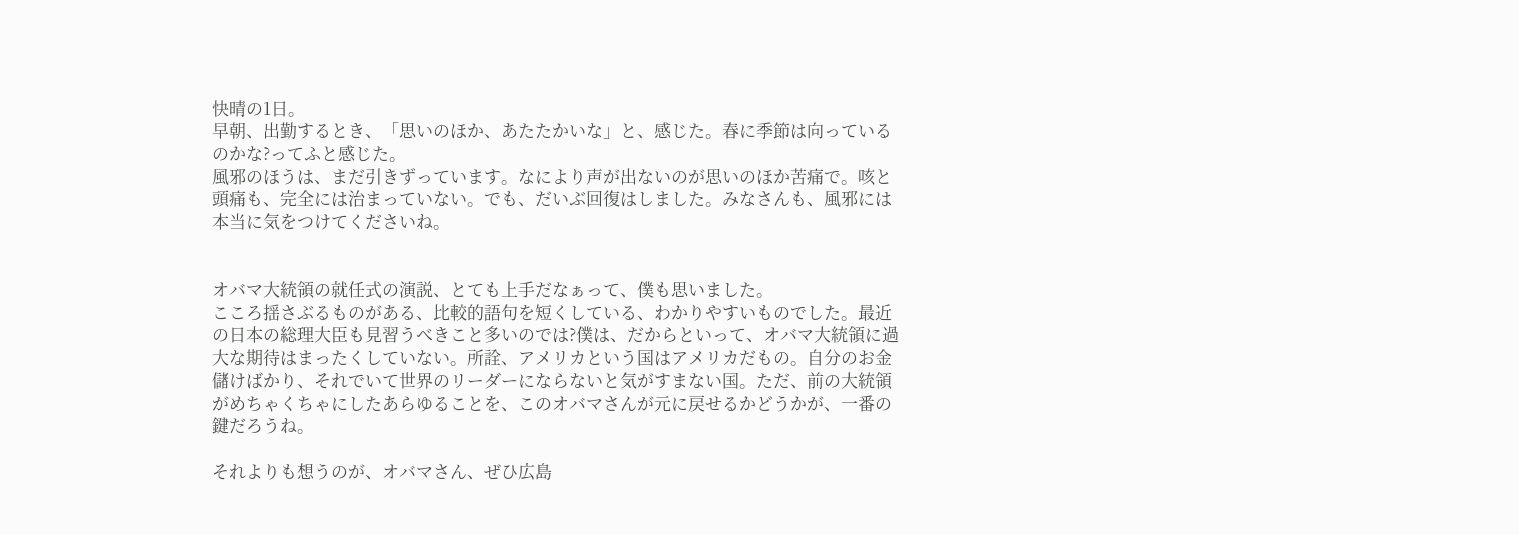快晴の1日。
早朝、出勤するとき、「思いのほか、あたたかいな」と、感じた。春に季節は向っているのかな?ってふと感じた。
風邪のほうは、まだ引きずっています。なにより声が出ないのが思いのほか苦痛で。咳と頭痛も、完全には治まっていない。でも、だいぶ回復はしました。みなさんも、風邪には本当に気をつけてくださいね。


オバマ大統領の就任式の演説、とても上手だなぁって、僕も思いました。
こころ揺さぶるものがある、比較的語句を短くしている、わかりやすいものでした。最近の日本の総理大臣も見習うべきこと多いのでは?僕は、だからといって、オバマ大統領に過大な期待はまったくしていない。所詮、アメリカという国はアメリカだもの。自分のお金儲けばかり、それでいて世界のリーダーにならないと気がすまない国。ただ、前の大統領がめちゃくちゃにしたあらゆることを、このオバマさんが元に戻せるかどうかが、一番の鍵だろうね。

それよりも想うのが、オバマさん、ぜひ広島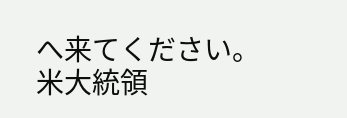へ来てください。
米大統領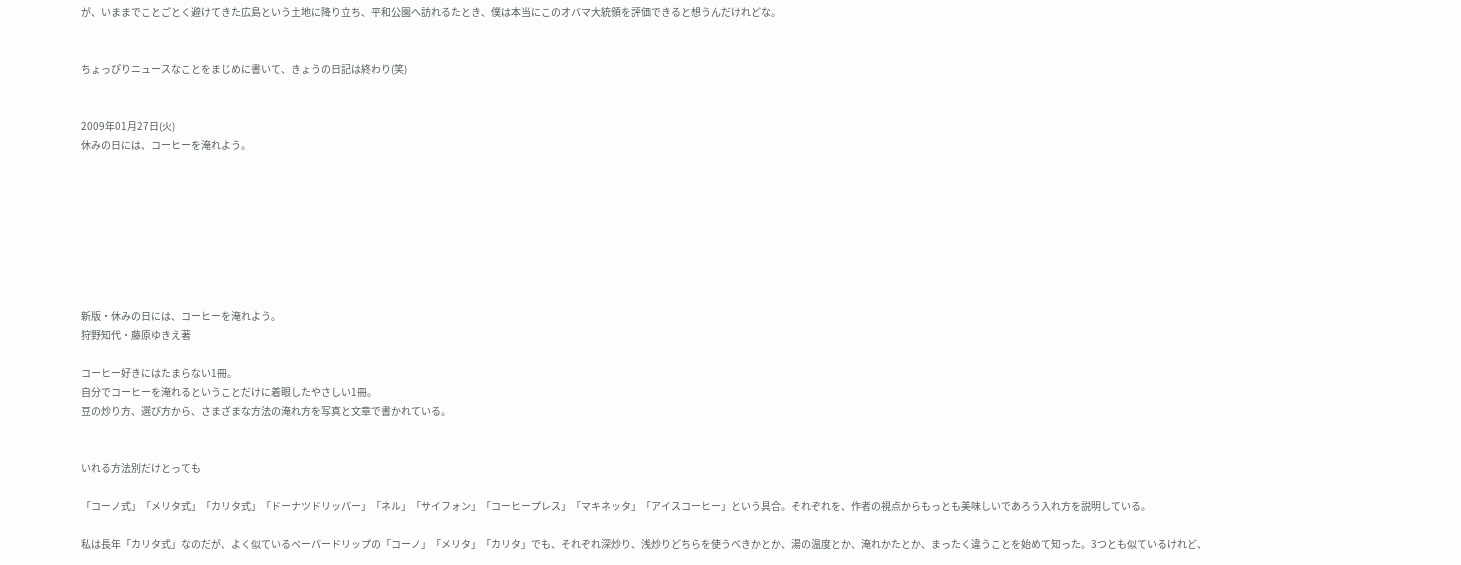が、いままでことごとく避けてきた広島という土地に降り立ち、平和公園へ訪れるたとき、僕は本当にこのオバマ大統領を評価できると想うんだけれどな。


ちょっぴりニュースなことをまじめに書いて、きょうの日記は終わり(笑)


2009年01月27日(火)
休みの日には、コーヒーを淹れよう。








新版・休みの日には、コーヒーを淹れよう。
狩野知代・藤原ゆきえ著

コーヒー好きにはたまらない1冊。
自分でコーヒーを淹れるということだけに着眼したやさしい1冊。
豆の炒り方、選び方から、さまざまな方法の淹れ方を写真と文章で書かれている。


いれる方法別だけとっても

「コーノ式」「メリタ式」「カリタ式」「ドーナツドリッパー」「ネル」「サイフォン」「コーヒープレス」「マキネッタ」「アイスコーヒー」という具合。それぞれを、作者の視点からもっとも美味しいであろう入れ方を説明している。

私は長年「カリタ式」なのだが、よく似ているペーパードリップの「コーノ」「メリタ」「カリタ」でも、それぞれ深炒り、浅炒りどちらを使うべきかとか、湯の温度とか、淹れかたとか、まったく違うことを始めて知った。3つとも似ているけれど、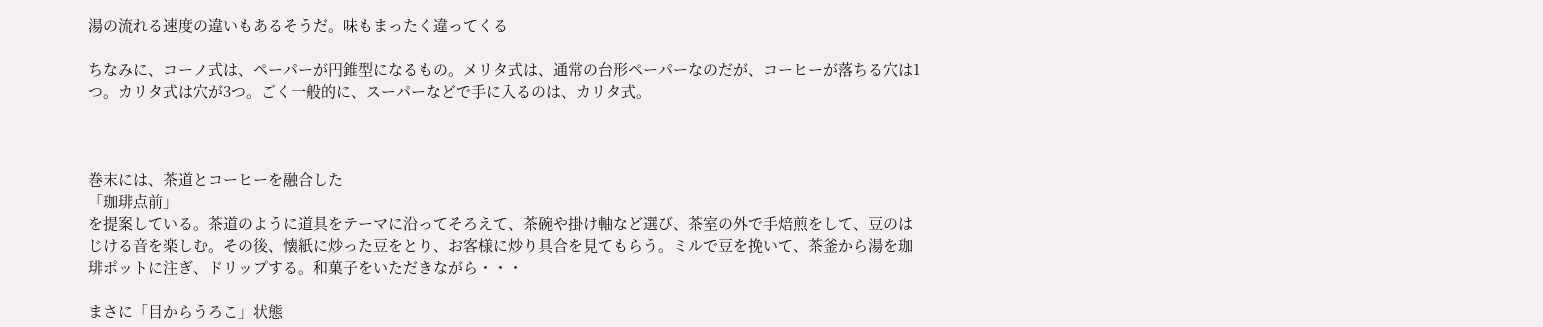湯の流れる速度の違いもあるそうだ。味もまったく違ってくる

ちなみに、コーノ式は、ペーパーが円錐型になるもの。メリタ式は、通常の台形ペーパーなのだが、コーヒーが落ちる穴は1つ。カリタ式は穴が3つ。ごく一般的に、スーパーなどで手に入るのは、カリタ式。



巻末には、茶道とコーヒーを融合した
「珈琲点前」
を提案している。茶道のように道具をテーマに沿ってそろえて、茶碗や掛け軸など選び、茶室の外で手焙煎をして、豆のはじける音を楽しむ。その後、懐紙に炒った豆をとり、お客様に炒り具合を見てもらう。ミルで豆を挽いて、茶釜から湯を珈琲ポットに注ぎ、ドリップする。和菓子をいただきながら・・・

まさに「目からうろこ」状態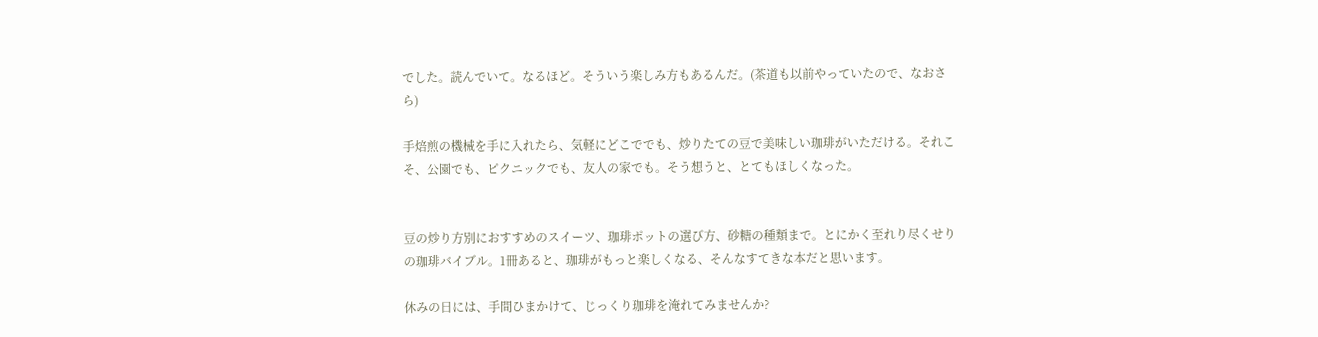でした。読んでいて。なるほど。そういう楽しみ方もあるんだ。(茶道も以前やっていたので、なおさら)

手焙煎の機械を手に入れたら、気軽にどこででも、炒りたての豆で美味しい珈琲がいただける。それこそ、公園でも、ピクニックでも、友人の家でも。そう想うと、とてもほしくなった。


豆の炒り方別におすすめのスイーツ、珈琲ポットの選び方、砂糖の種類まで。とにかく至れり尽くせりの珈琲バイブル。1冊あると、珈琲がもっと楽しくなる、そんなすてきな本だと思います。

休みの日には、手間ひまかけて、じっくり珈琲を淹れてみませんか?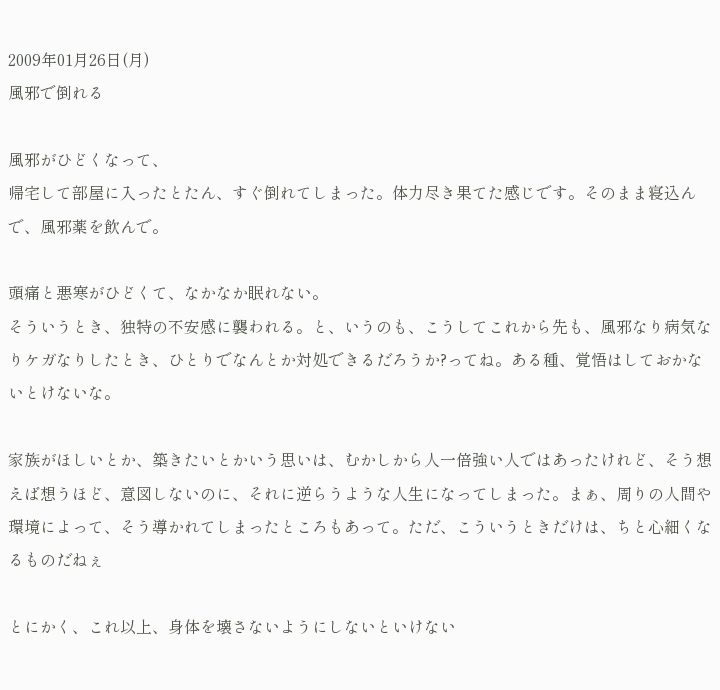2009年01月26日(月)
風邪で倒れる

風邪がひどくなって、
帰宅して部屋に入ったとたん、すぐ倒れてしまった。体力尽き果てた感じです。そのまま寝込んで、風邪薬を飲んで。

頭痛と悪寒がひどくて、なかなか眠れない。
そういうとき、独特の不安感に襲われる。と、いうのも、こうしてこれから先も、風邪なり病気なりケガなりしたとき、ひとりでなんとか対処できるだろうか?ってね。ある種、覚悟はしておかないとけないな。

家族がほしいとか、築きたいとかいう思いは、むかしから人一倍強い人ではあったけれど、そう想えば想うほど、意図しないのに、それに逆らうような人生になってしまった。まぁ、周りの人間や環境によって、そう導かれてしまったところもあって。ただ、こういうときだけは、ちと心細くなるものだねぇ

とにかく、これ以上、身体を壊さないようにしないといけない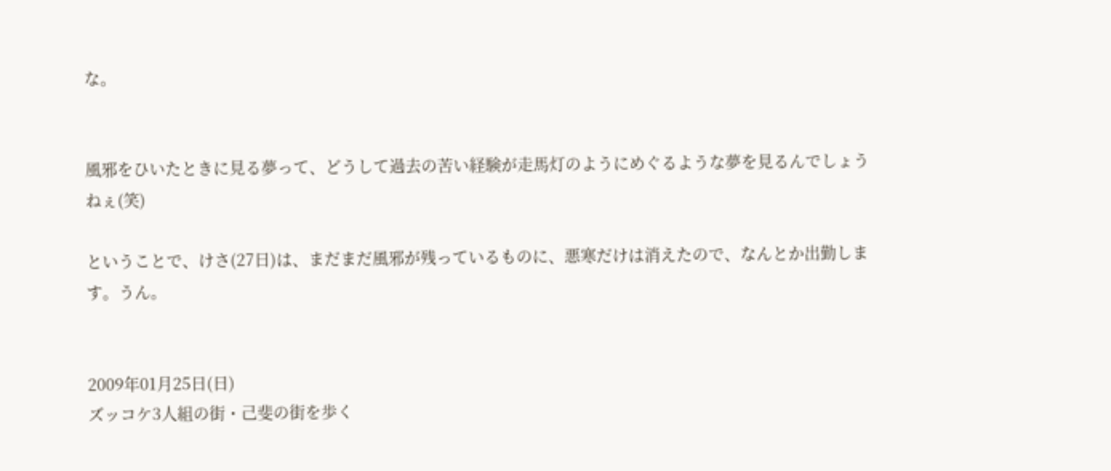な。


風邪をひいたときに見る夢って、どうして過去の苦い経験が走馬灯のようにめぐるような夢を見るんでしょうねぇ(笑)

ということで、けさ(27日)は、まだまだ風邪が残っているものに、悪寒だけは消えたので、なんとか出勤します。うん。


2009年01月25日(日)
ズッコケ3人組の街・己斐の街を歩く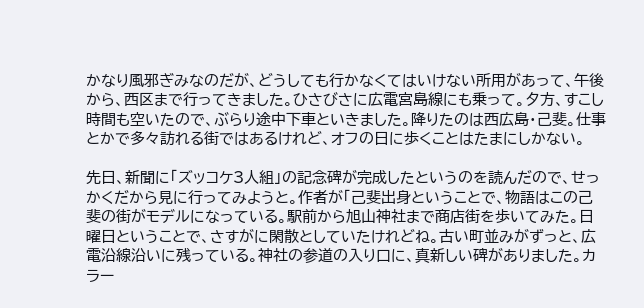かなり風邪ぎみなのだが、どうしても行かなくてはいけない所用があって、午後から、西区まで行ってきました。ひさびさに広電宮島線にも乗って。夕方、すこし時間も空いたので、ぶらり途中下車といきました。降りたのは西広島・己斐。仕事とかで多々訪れる街ではあるけれど、オフの日に歩くことはたまにしかない。

先日、新聞に「ズッコケ3人組」の記念碑が完成したというのを読んだので、せっかくだから見に行ってみようと。作者が「己斐出身ということで、物語はこの己斐の街がモデルになっている。駅前から旭山神社まで商店街を歩いてみた。日曜日ということで、さすがに閑散としていたけれどね。古い町並みがずっと、広電沿線沿いに残っている。神社の参道の入り口に、真新しい碑がありました。カラー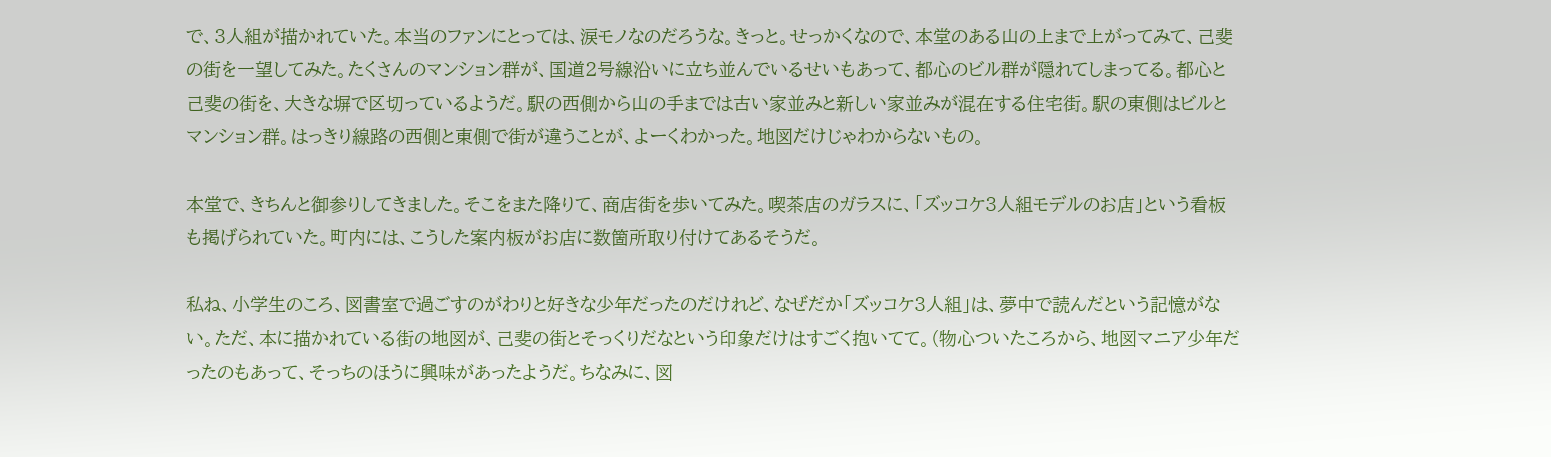で、3人組が描かれていた。本当のファンにとっては、涙モノなのだろうな。きっと。せっかくなので、本堂のある山の上まで上がってみて、己斐の街を一望してみた。たくさんのマンション群が、国道2号線沿いに立ち並んでいるせいもあって、都心のビル群が隠れてしまってる。都心と己斐の街を、大きな塀で区切っているようだ。駅の西側から山の手までは古い家並みと新しい家並みが混在する住宅街。駅の東側はビルとマンション群。はっきり線路の西側と東側で街が違うことが、よーくわかった。地図だけじゃわからないもの。

本堂で、きちんと御参りしてきました。そこをまた降りて、商店街を歩いてみた。喫茶店のガラスに、「ズッコケ3人組モデルのお店」という看板も掲げられていた。町内には、こうした案内板がお店に数箇所取り付けてあるそうだ。

私ね、小学生のころ、図書室で過ごすのがわりと好きな少年だったのだけれど、なぜだか「ズッコケ3人組」は、夢中で読んだという記憶がない。ただ、本に描かれている街の地図が、己斐の街とそっくりだなという印象だけはすごく抱いてて。(物心ついたころから、地図マニア少年だったのもあって、そっちのほうに興味があったようだ。ちなみに、図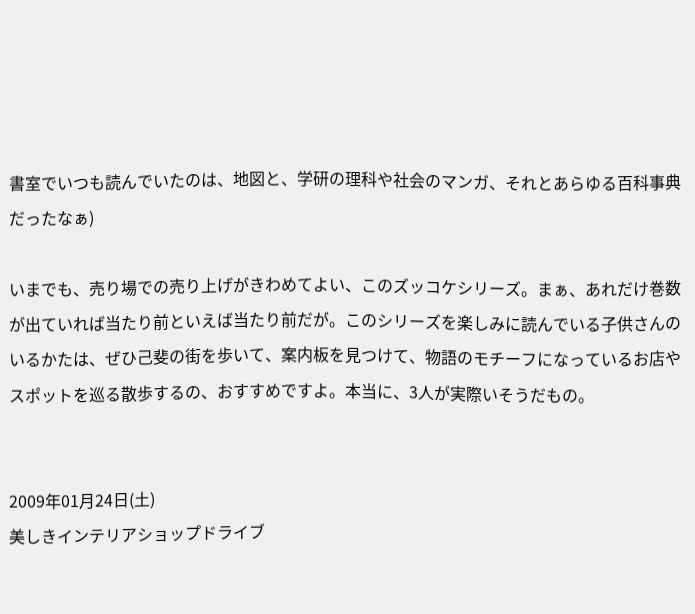書室でいつも読んでいたのは、地図と、学研の理科や社会のマンガ、それとあらゆる百科事典だったなぁ)

いまでも、売り場での売り上げがきわめてよい、このズッコケシリーズ。まぁ、あれだけ巻数が出ていれば当たり前といえば当たり前だが。このシリーズを楽しみに読んでいる子供さんのいるかたは、ぜひ己斐の街を歩いて、案内板を見つけて、物語のモチーフになっているお店やスポットを巡る散歩するの、おすすめですよ。本当に、3人が実際いそうだもの。


2009年01月24日(土)
美しきインテリアショップドライブ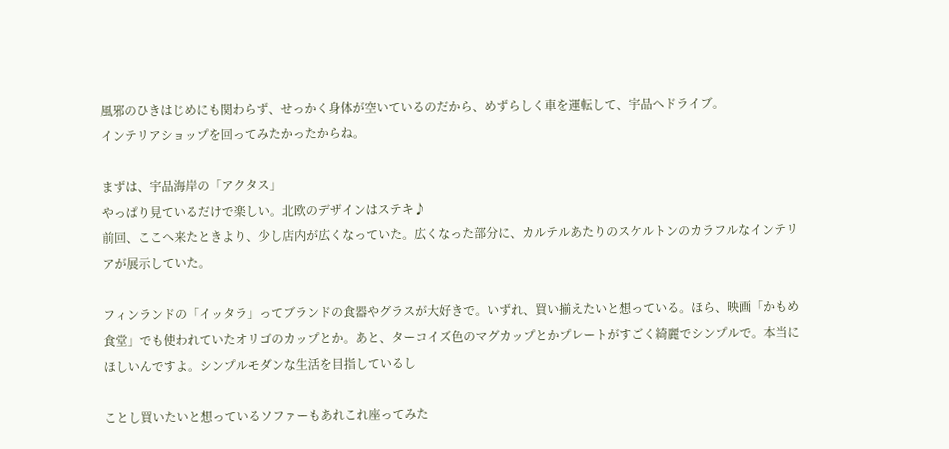風邪のひきはじめにも関わらず、せっかく身体が空いているのだから、めずらしく車を運転して、宇品へドライブ。
インテリアショップを回ってみたかったからね。

まずは、宇品海岸の「アクタス」
やっぱり見ているだけで楽しい。北欧のデザインはステキ♪
前回、ここへ来たときより、少し店内が広くなっていた。広くなった部分に、カルテルあたりのスケルトンのカラフルなインテリアが展示していた。

フィンランドの「イッタラ」ってブランドの食器やグラスが大好きで。いずれ、買い揃えたいと想っている。ほら、映画「かもめ食堂」でも使われていたオリゴのカップとか。あと、ターコイズ色のマグカップとかプレートがすごく綺麗でシンプルで。本当にほしいんですよ。シンプルモダンな生活を目指しているし

ことし買いたいと想っているソファーもあれこれ座ってみた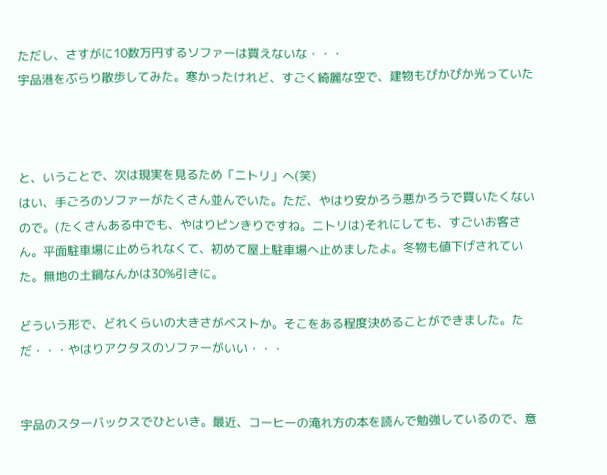ただし、さすがに10数万円するソファーは買えないな・・・
宇品港をぶらり散歩してみた。寒かったけれど、すごく綺麗な空で、建物もぴかぴか光っていた



と、いうことで、次は現実を見るため「ニトリ」へ(笑)
はい、手ごろのソファーがたくさん並んでいた。ただ、やはり安かろう悪かろうで買いたくないので。(たくさんある中でも、やはりピンきりですね。ニトリは)それにしても、すごいお客さん。平面駐車場に止められなくて、初めて屋上駐車場へ止めましたよ。冬物も値下げされていた。無地の土鍋なんかは30%引きに。

どういう形で、どれくらいの大きさがベストか。そこをある程度決めることができました。ただ・・・やはりアクタスのソファーがいい・・・


宇品のスターバックスでひといき。最近、コーヒーの淹れ方の本を読んで勉強しているので、意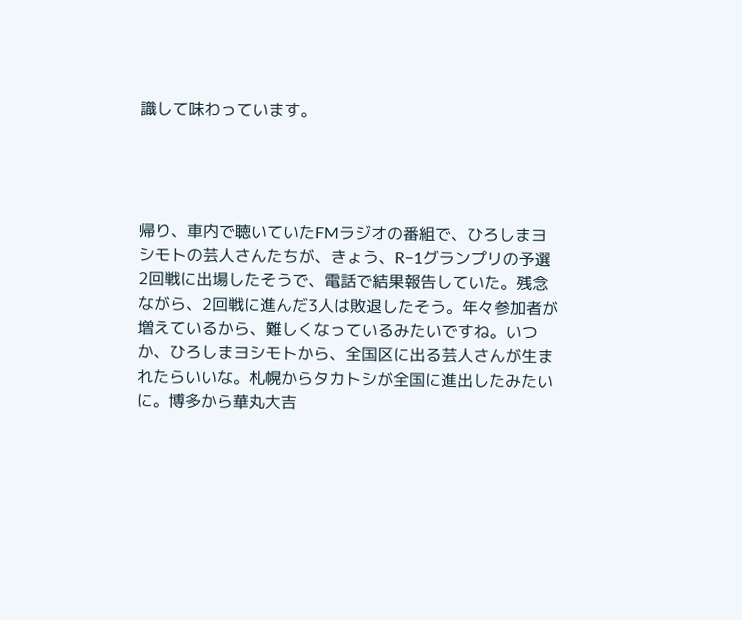識して味わっています。




帰り、車内で聴いていたFMラジオの番組で、ひろしまヨシモトの芸人さんたちが、きょう、R−1グランプリの予選2回戦に出場したそうで、電話で結果報告していた。残念ながら、2回戦に進んだ3人は敗退したそう。年々参加者が増えているから、難しくなっているみたいですね。いつか、ひろしまヨシモトから、全国区に出る芸人さんが生まれたらいいな。札幌からタカトシが全国に進出したみたいに。博多から華丸大吉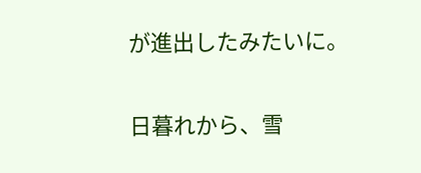が進出したみたいに。

日暮れから、雪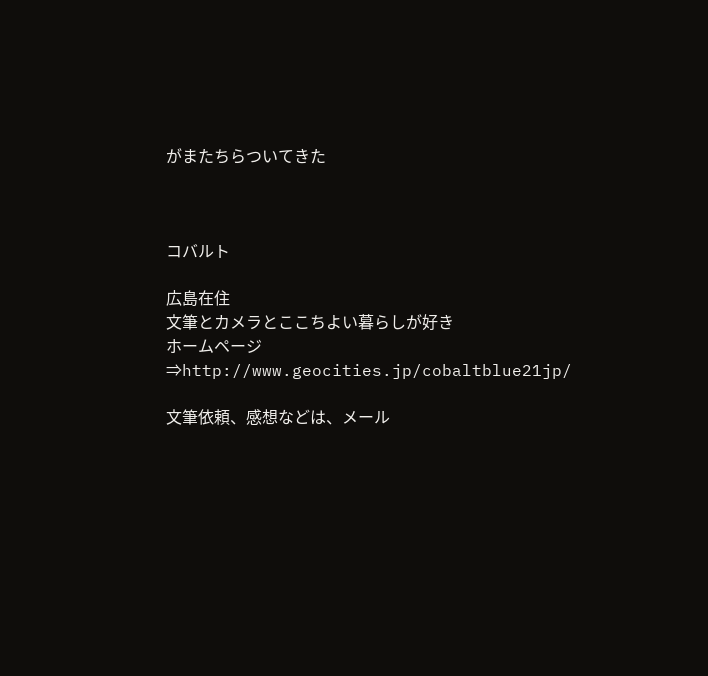がまたちらついてきた



コバルト

広島在住
文筆とカメラとここちよい暮らしが好き
ホームページ⇒http://www.geocities.jp/cobaltblue21jp/

文筆依頼、感想などは、メール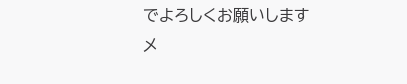でよろしくお願いします
メ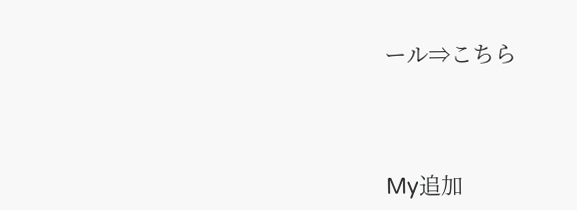ール⇒こちら




My追加